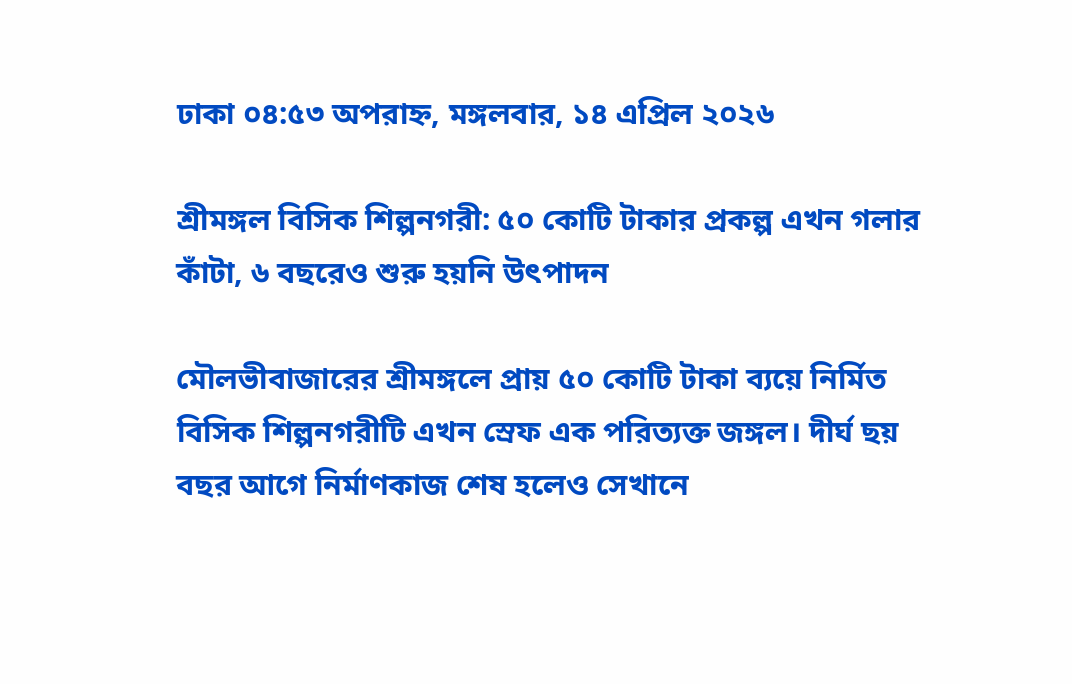ঢাকা ০৪:৫৩ অপরাহ্ন, মঙ্গলবার, ১৪ এপ্রিল ২০২৬

শ্রীমঙ্গল বিসিক শিল্পনগরী: ৫০ কোটি টাকার প্রকল্প এখন গলার কাঁটা, ৬ বছরেও শুরু হয়নি উৎপাদন

মৌলভীবাজারের শ্রীমঙ্গলে প্রায় ৫০ কোটি টাকা ব্যয়ে নির্মিত বিসিক শিল্পনগরীটি এখন স্রেফ এক পরিত্যক্ত জঙ্গল। দীর্ঘ ছয় বছর আগে নির্মাণকাজ শেষ হলেও সেখানে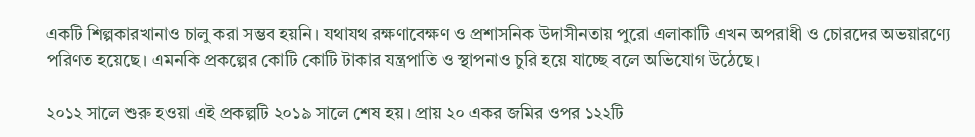একটি শিল্পকারখানাও চালু করা সম্ভব হয়নি। যথাযথ রক্ষণাবেক্ষণ ও প্রশাসনিক উদাসীনতায় পুরো এলাকাটি এখন অপরাধী ও চোরদের অভয়ারণ্যে পরিণত হয়েছে। এমনকি প্রকল্পের কোটি কোটি টাকার যন্ত্রপাতি ও স্থাপনাও চুরি হয়ে যাচ্ছে বলে অভিযোগ উঠেছে।

২০১২ সালে শুরু হওয়া এই প্রকল্পটি ২০১৯ সালে শেষ হয়। প্রায় ২০ একর জমির ওপর ১২২টি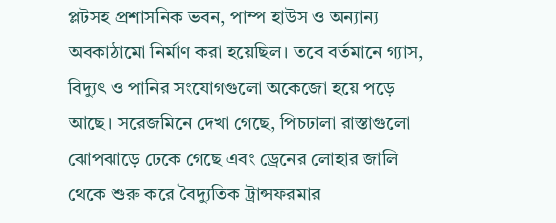প্লটসহ প্রশাসনিক ভবন, পাম্প হাউস ও অন্যান্য অবকাঠামো নির্মাণ করা হয়েছিল। তবে বর্তমানে গ্যাস, বিদ্যুৎ ও পানির সংযোগগুলো অকেজো হয়ে পড়ে আছে। সরেজমিনে দেখা গেছে, পিচঢালা রাস্তাগুলো ঝোপঝাড়ে ঢেকে গেছে এবং ড্রেনের লোহার জালি থেকে শুরু করে বৈদ্যুতিক ট্রান্সফরমার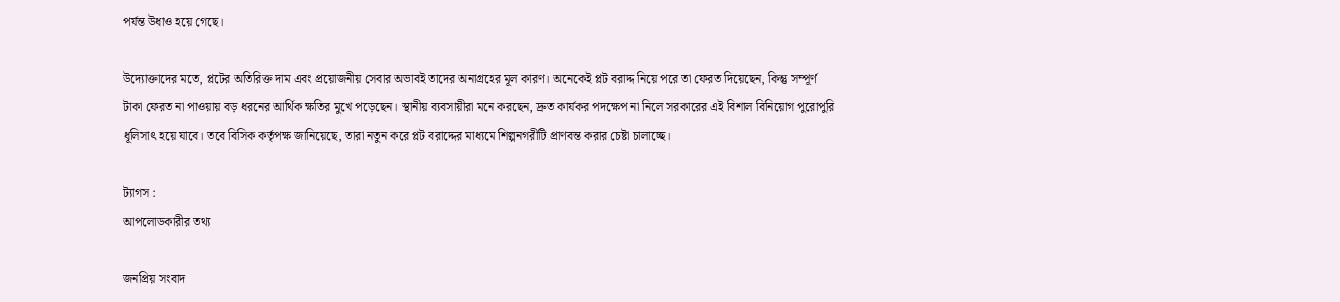পর্যন্ত উধাও হয়ে গেছে।

উদ্যোক্তাদের মতে, প্লটের অতিরিক্ত দাম এবং প্রয়োজনীয় সেবার অভাবই তাদের অনাগ্রহের মূল কারণ। অনেকেই প্লট বরাদ্দ নিয়ে পরে তা ফেরত দিয়েছেন, কিন্তু সম্পূর্ণ টাকা ফেরত না পাওয়ায় বড় ধরনের আর্থিক ক্ষতির মুখে পড়েছেন। স্থানীয় ব্যবসায়ীরা মনে করছেন, দ্রুত কার্যকর পদক্ষেপ না নিলে সরকারের এই বিশাল বিনিয়োগ পুরোপুরি ধূলিসাৎ হয়ে যাবে। তবে বিসিক কর্তৃপক্ষ জানিয়েছে, তারা নতুন করে প্লট বরাদ্দের মাধ্যমে শিল্পনগরীটি প্রাণবন্ত করার চেষ্টা চালাচ্ছে।

ট্যাগস :
আপলোডকারীর তথ্য

জনপ্রিয় সংবাদ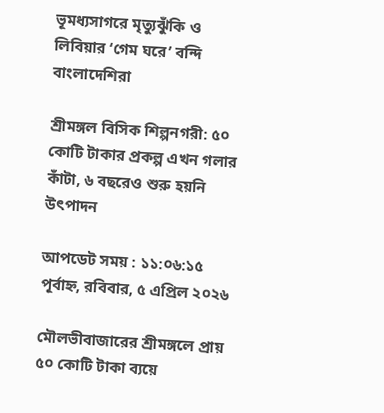ভূমধ্যসাগরে মৃত্যুঝুঁকি ও লিবিয়ার ‘গেম ঘরে’ বন্দি বাংলাদেশিরা

শ্রীমঙ্গল বিসিক শিল্পনগরী: ৫০ কোটি টাকার প্রকল্প এখন গলার কাঁটা, ৬ বছরেও শুরু হয়নি উৎপাদন

আপডেট সময় : ১১:০৬:১৫ পূর্বাহ্ন, রবিবার, ৫ এপ্রিল ২০২৬

মৌলভীবাজারের শ্রীমঙ্গলে প্রায় ৫০ কোটি টাকা ব্যয়ে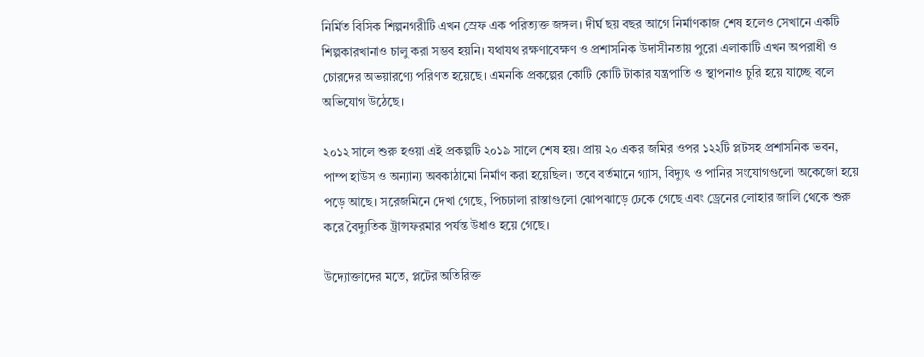নির্মিত বিসিক শিল্পনগরীটি এখন স্রেফ এক পরিত্যক্ত জঙ্গল। দীর্ঘ ছয় বছর আগে নির্মাণকাজ শেষ হলেও সেখানে একটি শিল্পকারখানাও চালু করা সম্ভব হয়নি। যথাযথ রক্ষণাবেক্ষণ ও প্রশাসনিক উদাসীনতায় পুরো এলাকাটি এখন অপরাধী ও চোরদের অভয়ারণ্যে পরিণত হয়েছে। এমনকি প্রকল্পের কোটি কোটি টাকার যন্ত্রপাতি ও স্থাপনাও চুরি হয়ে যাচ্ছে বলে অভিযোগ উঠেছে।

২০১২ সালে শুরু হওয়া এই প্রকল্পটি ২০১৯ সালে শেষ হয়। প্রায় ২০ একর জমির ওপর ১২২টি প্লটসহ প্রশাসনিক ভবন, পাম্প হাউস ও অন্যান্য অবকাঠামো নির্মাণ করা হয়েছিল। তবে বর্তমানে গ্যাস, বিদ্যুৎ ও পানির সংযোগগুলো অকেজো হয়ে পড়ে আছে। সরেজমিনে দেখা গেছে, পিচঢালা রাস্তাগুলো ঝোপঝাড়ে ঢেকে গেছে এবং ড্রেনের লোহার জালি থেকে শুরু করে বৈদ্যুতিক ট্রান্সফরমার পর্যন্ত উধাও হয়ে গেছে।

উদ্যোক্তাদের মতে, প্লটের অতিরিক্ত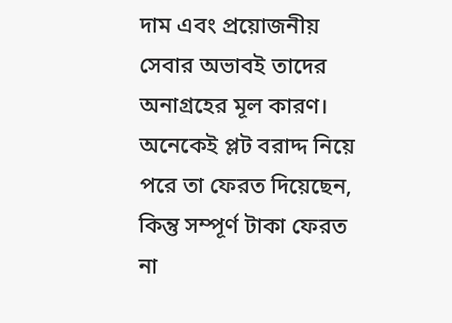দাম এবং প্রয়োজনীয় সেবার অভাবই তাদের অনাগ্রহের মূল কারণ। অনেকেই প্লট বরাদ্দ নিয়ে পরে তা ফেরত দিয়েছেন, কিন্তু সম্পূর্ণ টাকা ফেরত না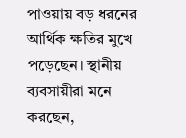পাওয়ায় বড় ধরনের আর্থিক ক্ষতির মুখে পড়েছেন। স্থানীয় ব্যবসায়ীরা মনে করছেন,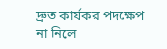দ্রুত কার্যকর পদক্ষেপ না নিলে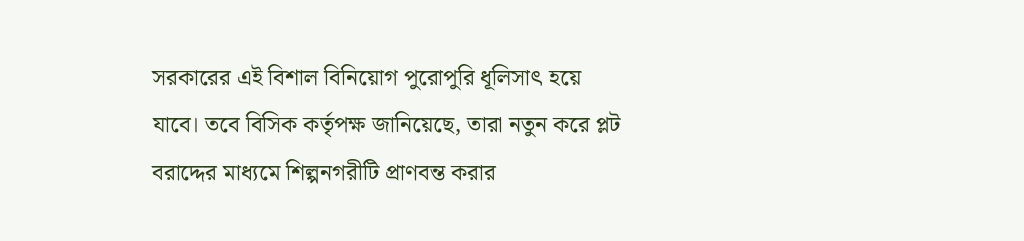সরকারের এই বিশাল বিনিয়োগ পুরোপুরি ধূলিসাৎ হয়ে যাবে। তবে বিসিক কর্তৃপক্ষ জানিয়েছে, তারা নতুন করে প্লট বরাদ্দের মাধ্যমে শিল্পনগরীটি প্রাণবন্ত করার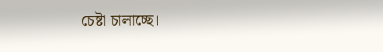চেষ্টা চালাচ্ছে।